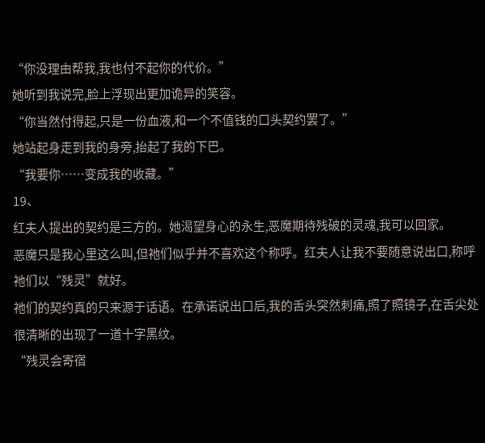“你没理由帮我,我也付不起你的代价。”
她听到我说完,脸上浮现出更加诡异的笑容。
“你当然付得起,只是一份血液,和一个不值钱的口头契约罢了。”
她站起身走到我的身旁,抬起了我的下巴。
“我要你……变成我的收藏。”
19、
红夫人提出的契约是三方的。她渴望身心的永生,恶魔期待残破的灵魂,我可以回家。
恶魔只是我心里这么叫,但祂们似乎并不喜欢这个称呼。红夫人让我不要随意说出口,称呼祂们以“残灵”就好。
祂们的契约真的只来源于话语。在承诺说出口后,我的舌头突然刺痛,照了照镜子,在舌尖处很清晰的出现了一道十字黑纹。
“残灵会寄宿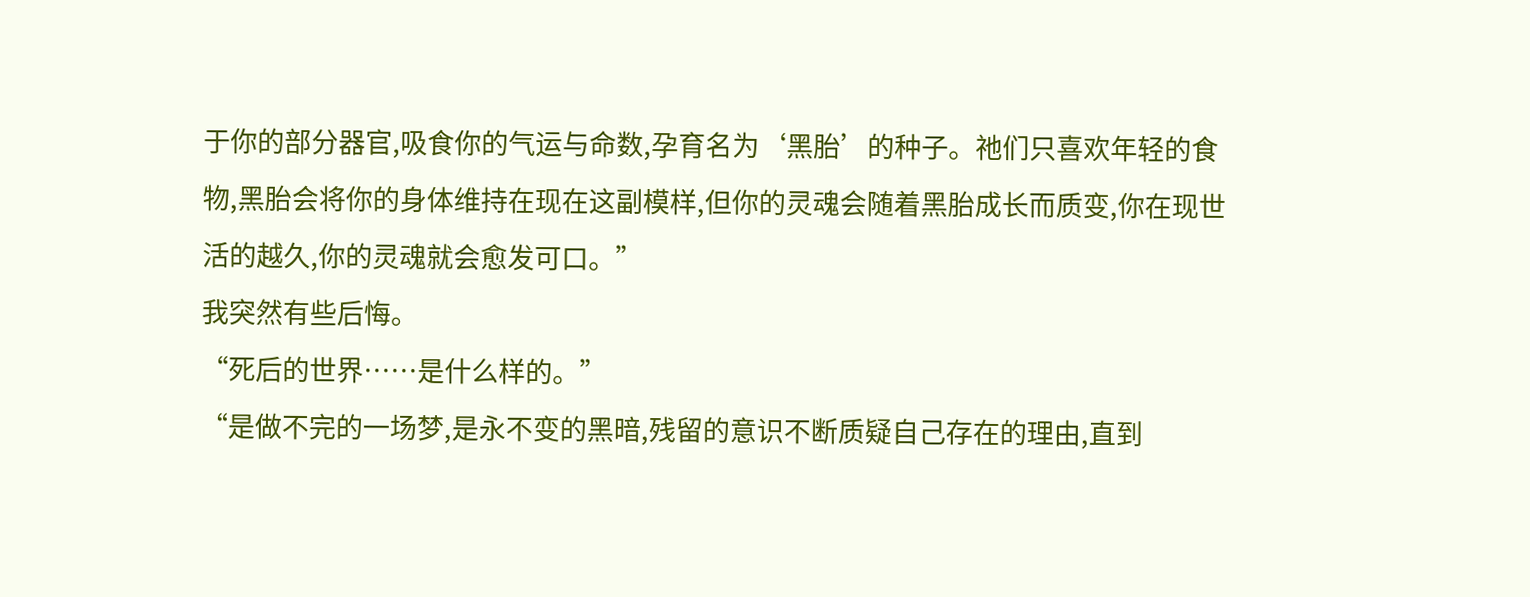于你的部分器官,吸食你的气运与命数,孕育名为‘黑胎’的种子。祂们只喜欢年轻的食物,黑胎会将你的身体维持在现在这副模样,但你的灵魂会随着黑胎成长而质变,你在现世活的越久,你的灵魂就会愈发可口。”
我突然有些后悔。
“死后的世界……是什么样的。”
“是做不完的一场梦,是永不变的黑暗,残留的意识不断质疑自己存在的理由,直到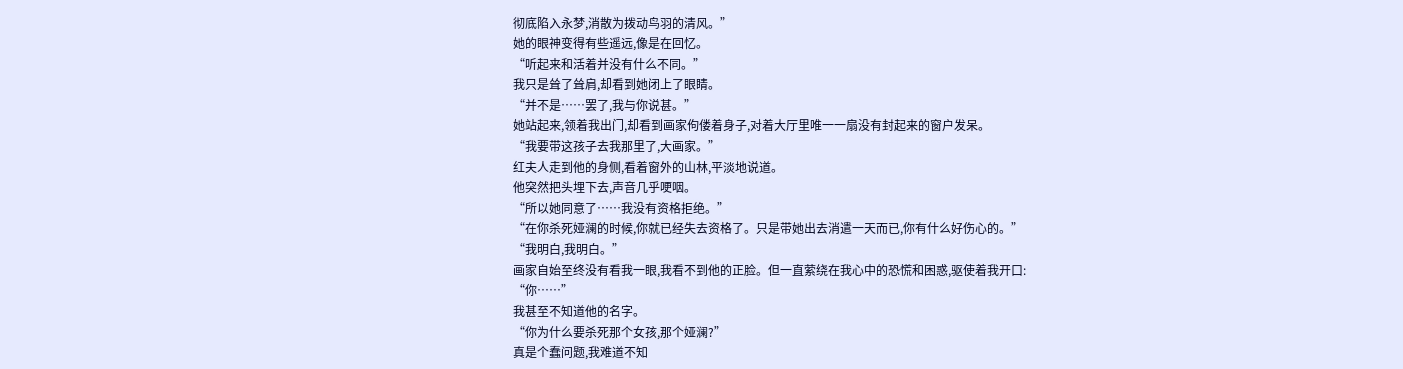彻底陷入永梦,消散为拨动鸟羽的清风。”
她的眼神变得有些遥远,像是在回忆。
“听起来和活着并没有什么不同。”
我只是耸了耸肩,却看到她闭上了眼睛。
“并不是……罢了,我与你说甚。”
她站起来,领着我出门,却看到画家佝偻着身子,对着大厅里唯一一扇没有封起来的窗户发呆。
“我要带这孩子去我那里了,大画家。”
红夫人走到他的身侧,看着窗外的山林,平淡地说道。
他突然把头埋下去,声音几乎哽咽。
“所以她同意了……我没有资格拒绝。”
“在你杀死娅澜的时候,你就已经失去资格了。只是带她出去消遣一天而已,你有什么好伤心的。”
“我明白,我明白。”
画家自始至终没有看我一眼,我看不到他的正脸。但一直萦绕在我心中的恐慌和困惑,驱使着我开口:
“你……”
我甚至不知道他的名字。
“你为什么要杀死那个女孩,那个娅澜?”
真是个蠢问题,我难道不知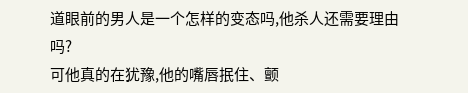道眼前的男人是一个怎样的变态吗,他杀人还需要理由吗?
可他真的在犹豫,他的嘴唇抿住、颤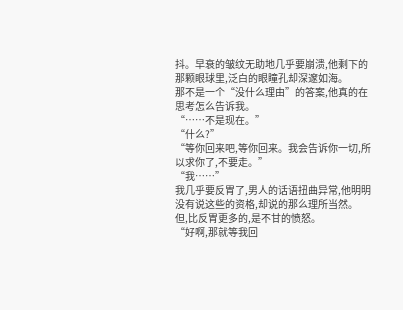抖。早衰的皱纹无助地几乎要崩溃,他剩下的那颗眼球里,泛白的眼瞳孔却深邃如海。
那不是一个“没什么理由”的答案,他真的在思考怎么告诉我。
“……不是现在。”
“什么?”
“等你回来吧,等你回来。我会告诉你一切,所以求你了,不要走。”
“我……”
我几乎要反胃了,男人的话语扭曲异常,他明明没有说这些的资格,却说的那么理所当然。
但,比反胃更多的,是不甘的愤怒。
“好啊,那就等我回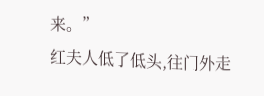来。”
红夫人低了低头,往门外走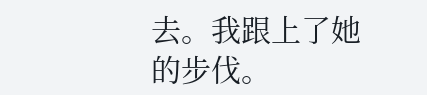去。我跟上了她的步伐。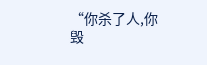“你杀了人,你毁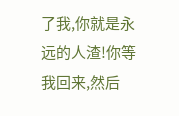了我,你就是永远的人渣!你等我回来,然后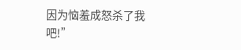因为恼羞成怒杀了我吧!”